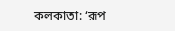কলকাতা: ‘রূপ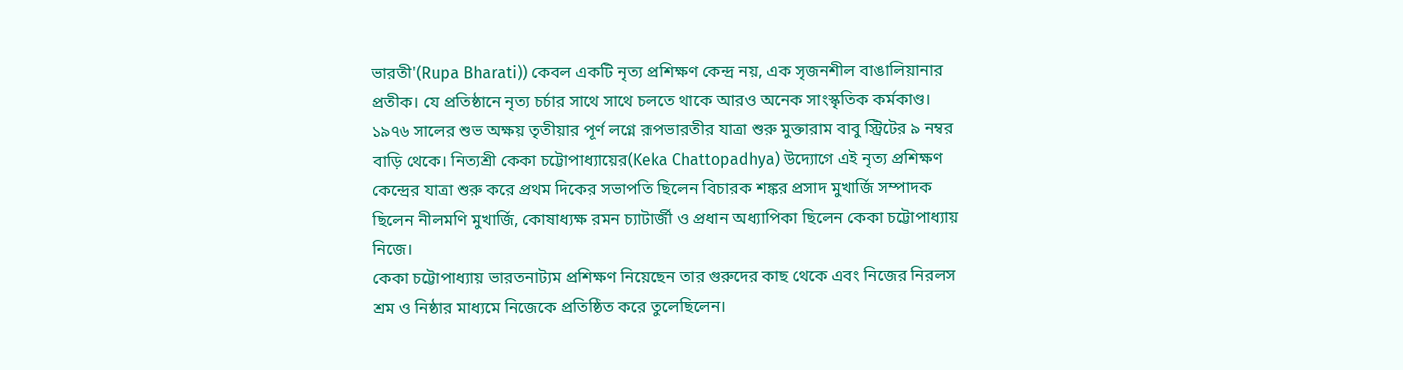ভারতী'(Rupa Bharati)) কেবল একটি নৃত্য প্রশিক্ষণ কেন্দ্র নয়, এক সৃজনশীল বাঙালিয়ানার প্রতীক। যে প্রতিষ্ঠানে নৃত্য চর্চার সাথে সাথে চলতে থাকে আরও অনেক সাংস্কৃতিক কর্মকাণ্ড। ১৯৭৬ সালের শুভ অক্ষয় তৃতীয়ার পূর্ণ লগ্নে রূপভারতীর যাত্রা শুরু মুক্তারাম বাবু স্ট্রিটের ৯ নম্বর বাড়ি থেকে। নিত্যশ্রী কেকা চট্টোপাধ্যায়ের(Keka Chattopadhya) উদ্যোগে এই নৃত্য প্রশিক্ষণ কেন্দ্রের যাত্রা শুরু করে প্রথম দিকের সভাপতি ছিলেন বিচারক শঙ্কর প্রসাদ মুখার্জি সম্পাদক ছিলেন নীলমণি মুখার্জি, কোষাধ্যক্ষ রমন চ্যাটার্জী ও প্রধান অধ্যাপিকা ছিলেন কেকা চট্টোপাধ্যায় নিজে।
কেকা চট্টোপাধ্যায় ভারতনাট্যম প্রশিক্ষণ নিয়েছেন তার গুরুদের কাছ থেকে এবং নিজের নিরলস শ্রম ও নিষ্ঠার মাধ্যমে নিজেকে প্রতিষ্ঠিত করে তুলেছিলেন।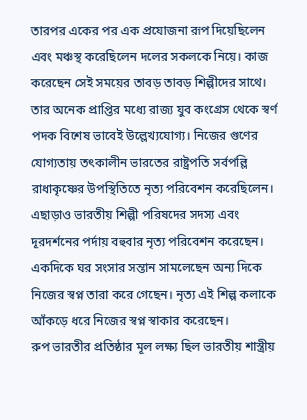তারপর একের পর এক প্রযোজনা রূপ দিয়েছিলেন এবং মঞ্চস্থ করেছিলেন দলের সকলকে নিয়ে। কাজ করেছেন সেই সময়ের তাবড় তাবড় শিল্পীদের সাথে। তার অনেক প্রাপ্তির মধ্যে রাজ্য যুব কংগ্রেস থেকে স্বর্ণ পদক বিশেষ ভাবেই উল্লেখ্যযোগ্য। নিজের গুণের যোগ্যতায় তৎকালীন ভারতের রাষ্ট্রপতি সর্বপল্লি রাধাকৃষ্ণের উপস্থিতিতে নৃত্য পরিবেশন করেছিলেন। এছাড়াও ভারতীয় শিল্পী পরিষদের সদস্য এবং দূরদর্শনের পর্দায় বহুবার নৃত্য পরিবেশন করেছেন। একদিকে ঘর সংসার সন্তান সামলেছেন অন্য দিকে নিজের স্বপ্ন তারা করে গেছেন। নৃত্য এই শিল্প কলাকে আঁকড়ে ধরে নিজের স্বপ্ন স্বাকার করেছেন।
রুপ ভারতীর প্রতিষ্ঠার মূল লক্ষ্য ছিল ভারতীয় শাস্ত্রীয়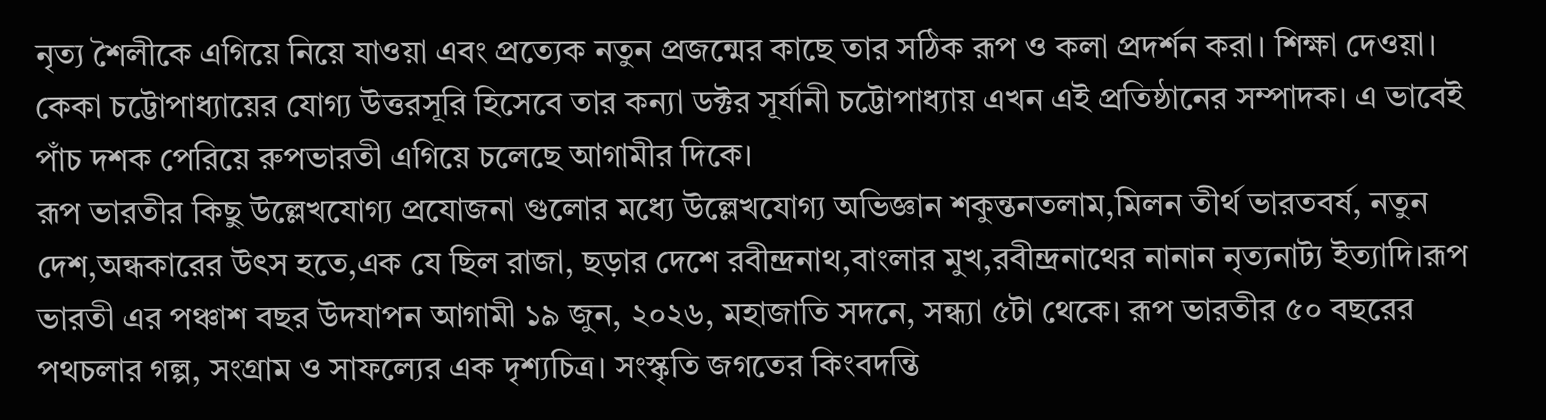নৃত্য শৈলীকে এগিয়ে নিয়ে যাওয়া এবং প্রত্যেক নতুন প্রজন্মের কাছে তার সঠিক রূপ ও কলা প্রদর্শন করা। শিক্ষা দেওয়া। কেকা চট্টোপাধ্যায়ের যোগ্য উত্তরসূরি হিসেবে তার কন্যা ডক্টর সূর্যানী চট্টোপাধ্যায় এখন এই প্রতিষ্ঠানের সম্পাদক। এ ভাবেই পাঁচ দশক পেরিয়ে রুপভারতী এগিয়ে চলেছে আগামীর দিকে।
রূপ ভারতীর কিছু উল্লেখযোগ্য প্রযোজনা গুলোর মধ্যে উল্লেখযোগ্য অভিজ্ঞান শকুন্তনতলাম,মিলন তীর্থ ভারতবর্ষ, নতুন দেশ,অন্ধকারের উৎস হতে,এক যে ছিল রাজা, ছড়ার দেশে রবীন্দ্রনাথ,বাংলার মুখ,রবীন্দ্রনাথের নানান নৃত্যনাট্য ইত্যাদি।রূপ ভারতী এর পঞ্চাশ বছর উদযাপন আগামী ১৯ জুন, ২০২৬, মহাজাতি সদনে, সন্ধ্যা ৫টা থেকে। রূপ ভারতীর ৫০ বছরের পথচলার গল্প, সংগ্রাম ও সাফল্যের এক দৃশ্যচিত্র। সংস্কৃতি জগতের কিংবদন্তি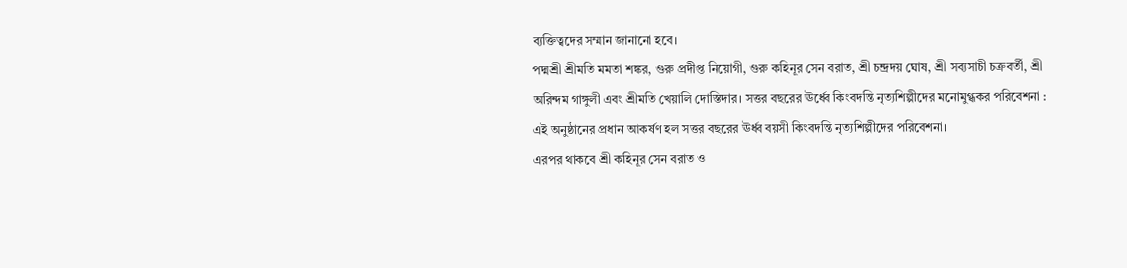ব্যক্তিত্বদের সম্মান জানানো হবে।
পদ্মশ্রী শ্রীমতি মমতা শঙ্কর, গুরু প্রদীপ্ত নিয়োগী, গুরু কহিনূর সেন বরাত, শ্রী চন্দ্রদয় ঘোষ, শ্রী সব্যসাচী চক্রবর্তী, শ্রী অরিন্দম গাঙ্গুলী এবং শ্রীমতি খেয়ালি দোস্তিদার। সত্তর বছরের ঊর্ধ্বে কিংবদন্তি নৃত্যশিল্পীদের মনোমুগ্ধকর পরিবেশনা :
এই অনুষ্ঠানের প্রধান আকর্ষণ হল সত্তর বছরের ঊর্ধ্ব বয়সী কিংবদন্তি নৃত্যশিল্পীদের পরিবেশনা।
এরপর থাকবে শ্রী কহিনূর সেন বরাত ও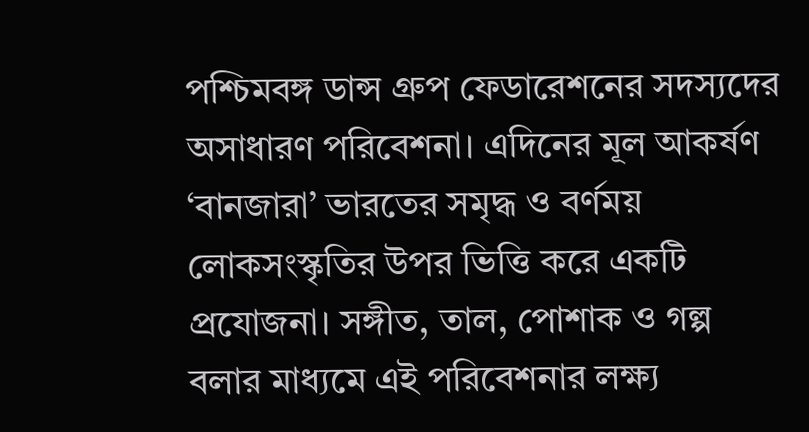পশ্চিমবঙ্গ ডান্স গ্রুপ ফেডারেশনের সদস্যদের অসাধারণ পরিবেশনা। এদিনের মূল আকর্ষণ ‘বানজারা’ ভারতের সমৃদ্ধ ও বর্ণময় লোকসংস্কৃতির উপর ভিত্তি করে একটি প্রযোজনা। সঙ্গীত, তাল, পোশাক ও গল্প বলার মাধ্যমে এই পরিবেশনার লক্ষ্য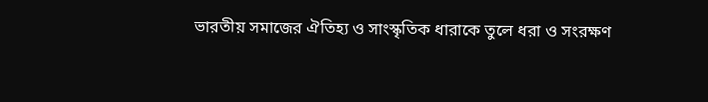ভারতীয় সমাজের ঐতিহ্য ও সাংস্কৃতিক ধারাকে তুলে ধরা ও সংরক্ষণ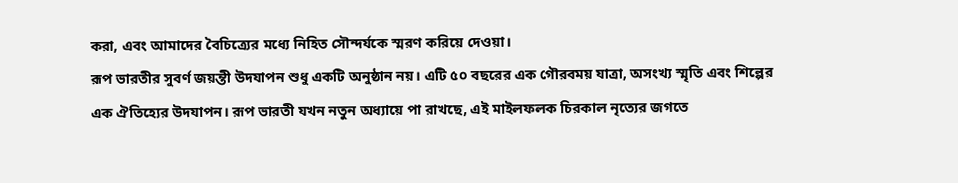করা, এবং আমাদের বৈচিত্র্যের মধ্যে নিহিত সৌন্দর্যকে স্মরণ করিয়ে দেওয়া।
রূপ ভারতীর সুবর্ণ জয়ন্তী উদযাপন শুধু একটি অনুষ্ঠান নয়। এটি ৫০ বছরের এক গৌরবময় যাত্রা, অসংখ্য স্মৃতি এবং শিল্পের এক ঐতিহ্যের উদযাপন। রূপ ভারতী যখন নতুন অধ্যায়ে পা রাখছে, এই মাইলফলক চিরকাল নৃত্যের জগতে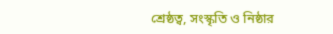শ্রেষ্ঠত্ব, সংস্কৃতি ও নিষ্ঠার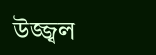উজ্জ্বল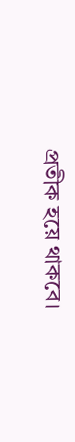প্রতীক হয়ে থাকবে।